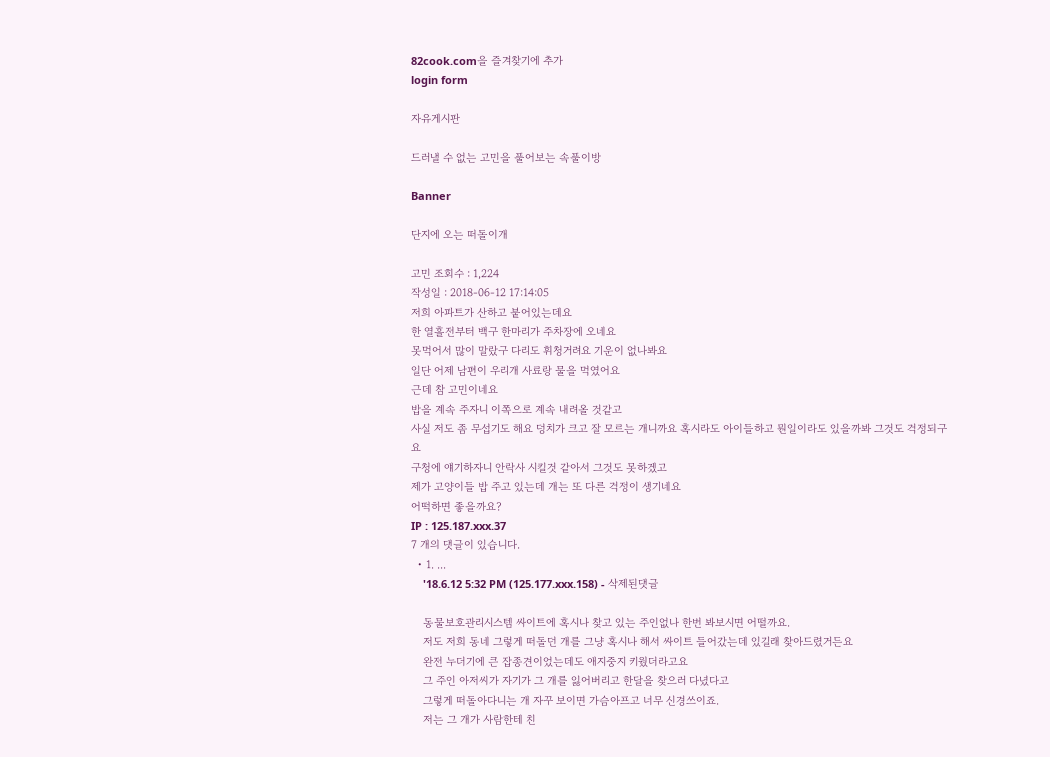82cook.com을 즐겨찾기에 추가
login form

자유게시판

드러낼 수 없는 고민을 풀어보는 속풀이방

Banner

단지에 오는 떠돌이개

고민 조회수 : 1,224
작성일 : 2018-06-12 17:14:05
저희 아파트가 산하고 붙어있는데요
한 열흘전부터 백구 한마리가 주차장에 오네요
못먹어서 많이 말랐구 다리도 휘청거려요 기운이 없나봐요
일단 어제 남편이 우리개 사료랑 물을 먹였어요
근데 참 고민이네요
밥을 계속 주자니 이쪽으로 계속 내려올 것같고
사실 저도 좀 무섭기도 해요 덩치가 크고 잘 모르는 개니까요 혹시라도 아이들하고 뭔일이라도 있을까봐 그것도 걱정되구요
구청에 얘기하자니 안락사 시킬것 같아서 그것도 못하겠고
제가 고양이들 밥 주고 있는데 개는 또 다른 걱정이 생기네요
어떡하면 좋을까요?
IP : 125.187.xxx.37
7 개의 댓글이 있습니다.
  • 1. ...
    '18.6.12 5:32 PM (125.177.xxx.158) - 삭제된댓글

    동물보호관리시스템 싸이트에 혹시나 찾고 있는 주인없나 한번 봐보시면 어떨까요.
    저도 저희 동네 그렇게 떠돌던 개를 그냥 혹시나 해서 싸이트 들어갔는데 있길래 찾아드렸거든요
    완전 누더기에 큰 잡종견이었는데도 애지중지 키웠더라고요
    그 주인 아저씨가 자기가 그 개를 잃어버리고 한달을 찾으러 다녔다고
    그렇게 떠돌아다니는 개 자꾸 보이면 가슴아프고 너무 신경쓰이죠.
    저는 그 개가 사람한테 친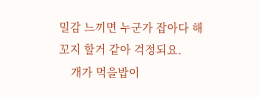밀감 느끼면 누군가 잡아다 해꼬지 할거 같아 걱정되요.
    개가 먹을밥이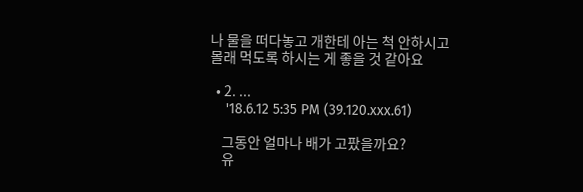나 물을 떠다놓고 개한테 아는 척 안하시고 몰래 먹도록 하시는 게 좋을 것 같아요

  • 2. ...
    '18.6.12 5:35 PM (39.120.xxx.61)

    그동안 얼마나 배가 고팠을까요?
    유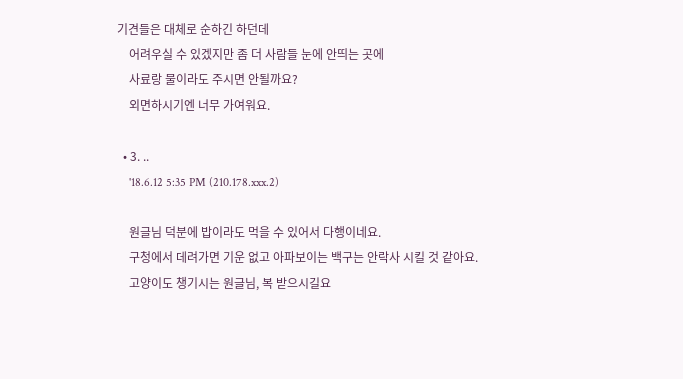기견들은 대체로 순하긴 하던데
    어려우실 수 있겠지만 좀 더 사람들 눈에 안띄는 곳에
    사료랑 물이라도 주시면 안될까요?
    외면하시기엔 너무 가여워요.

  • 3. ..
    '18.6.12 5:35 PM (210.178.xxx.2)

    원글님 덕분에 밥이라도 먹을 수 있어서 다행이네요.
    구청에서 데려가면 기운 없고 아파보이는 백구는 안락사 시킬 것 같아요.
    고양이도 챙기시는 원글님, 복 받으시길요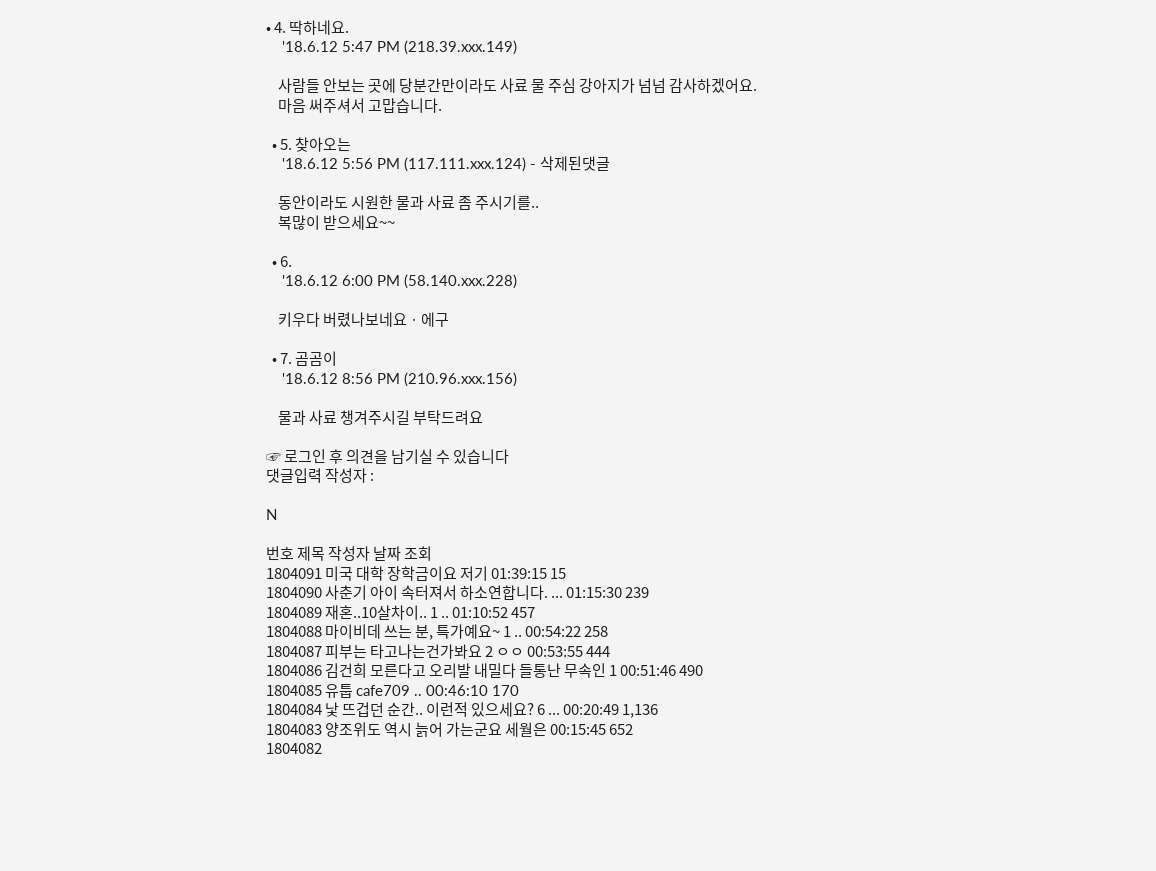• 4. 딱하네요.
    '18.6.12 5:47 PM (218.39.xxx.149)

    사람들 안보는 곳에 당분간만이라도 사료 물 주심 강아지가 넘넘 감사하겠어요.
    마음 써주셔서 고맙습니다.

  • 5. 찾아오는
    '18.6.12 5:56 PM (117.111.xxx.124) - 삭제된댓글

    동안이라도 시원한 물과 사료 좀 주시기를..
    복많이 받으세요~~

  • 6.
    '18.6.12 6:00 PM (58.140.xxx.228)

    키우다 버렸나보네요ㆍ에구

  • 7. 곰곰이
    '18.6.12 8:56 PM (210.96.xxx.156)

    물과 사료 챙겨주시길 부탁드려요

☞ 로그인 후 의견을 남기실 수 있습니다
댓글입력 작성자 :

N

번호 제목 작성자 날짜 조회
1804091 미국 대학 장학금이요 저기 01:39:15 15
1804090 사춘기 아이 속터져서 하소연합니다. ... 01:15:30 239
1804089 재혼..10살차이.. 1 .. 01:10:52 457
1804088 마이비데 쓰는 분, 특가예요~ 1 .. 00:54:22 258
1804087 피부는 타고나는건가봐요 2 ㅇㅇ 00:53:55 444
1804086 김건희 모른다고 오리발 내밀다 들통난 무속인 1 00:51:46 490
1804085 유툽 cafe709 .. 00:46:10 170
1804084 낯 뜨겁던 순간.. 이런적 있으세요? 6 ... 00:20:49 1,136
1804083 양조위도 역시 늙어 가는군요 세월은 00:15:45 652
1804082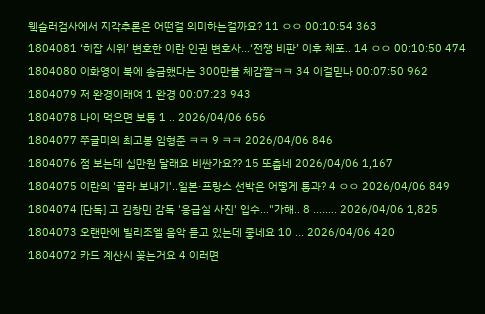웩슬러검사에서 지각추론은 어떤걸 의미하는걸까요? 11 ㅇㅇ 00:10:54 363
1804081 ‘히잡 시위’ 변호한 이란 인권 변호사…‘전쟁 비판’ 이후 체포.. 14 ㅇㅇ 00:10:50 474
1804080 이화영이 북에 송금했다는 300만불 체감짤ㅋㅋ 34 이걸믿나 00:07:50 962
1804079 저 완경이래여 1 완경 00:07:23 943
1804078 나이 먹으면 보통 1 .. 2026/04/06 656
1804077 쭈글미의 최고봉 임형준 ㅋㅋ 9 ㅋㅋ 2026/04/06 846
1804076 점 보는데 십만원 달래요 비싼가요?? 15 또춥네 2026/04/06 1,167
1804075 이란의 '골라 보내기'‥일본·프랑스 선박은 어떻게 통과? 4 ㅇㅇ 2026/04/06 849
1804074 [단독] 고 김창민 감독 '응급실 사진' 입수…"가해.. 8 ........ 2026/04/06 1,825
1804073 오랜만에 빌리조엘 음악 듣고 있는데 좋네요 10 ... 2026/04/06 420
1804072 카드 계산시 꽂는거요 4 이러면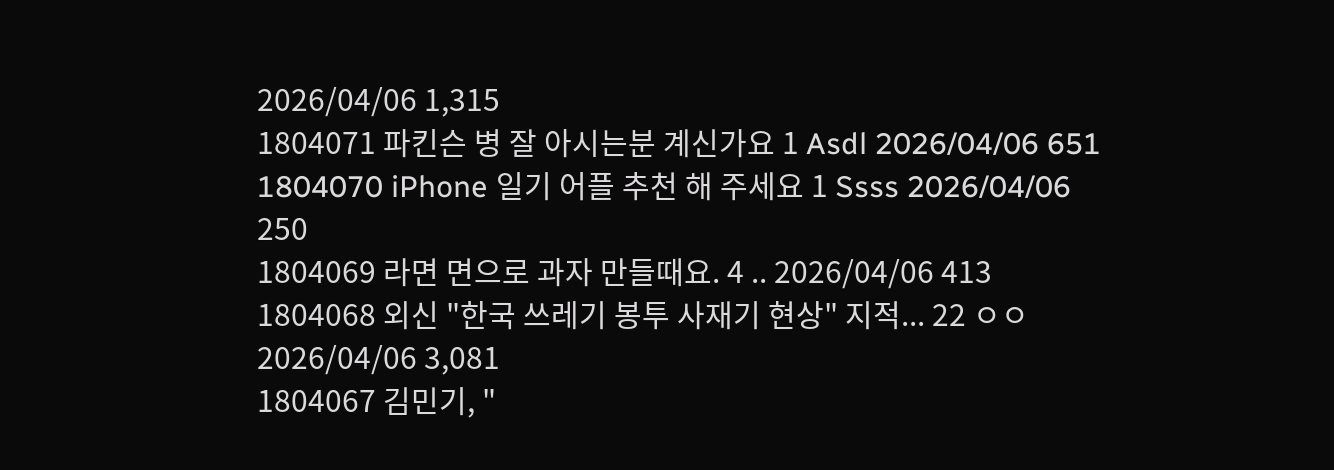2026/04/06 1,315
1804071 파킨슨 병 잘 아시는분 계신가요 1 Asdl 2026/04/06 651
1804070 iPhone 일기 어플 추천 해 주세요 1 Ssss 2026/04/06 250
1804069 라면 면으로 과자 만들때요. 4 .. 2026/04/06 413
1804068 외신 "한국 쓰레기 봉투 사재기 현상" 지적... 22 ㅇㅇ 2026/04/06 3,081
1804067 김민기, "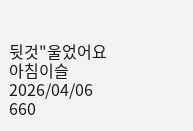뒷것"울었어요 아침이슬 2026/04/06 660